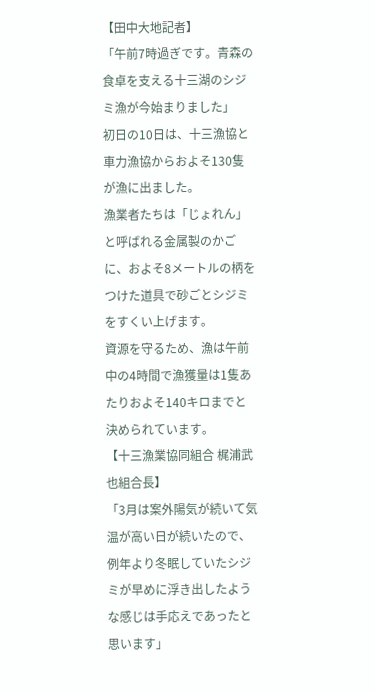【田中大地記者】
「午前7時過ぎです。青森の食卓を支える十三湖のシジミ漁が今始まりました」
初日の10日は、十三漁協と車力漁協からおよそ130隻が漁に出ました。
漁業者たちは「じょれん」と呼ばれる金属製のかごに、およそ8メートルの柄をつけた道具で砂ごとシジミをすくい上げます。
資源を守るため、漁は午前中の4時間で漁獲量は1隻あたりおよそ140キロまでと決められています。
【十三漁業協同組合 梶浦武也組合長】
「3月は案外陽気が続いて気温が高い日が続いたので、例年より冬眠していたシジミが早めに浮き出したような感じは手応えであったと思います」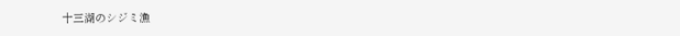十三湖のシジミ漁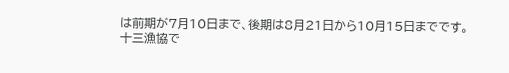は前期が7月10日まで、後期は8月21日から10月15日までです。
十三漁協で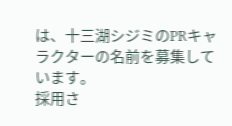は、十三湖シジミのPRキャラクターの名前を募集しています。
採用さ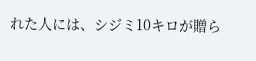れた人には、シジミ10キロが贈ら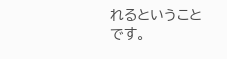れるということです。